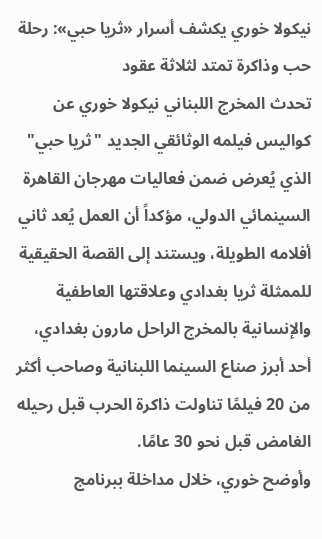نيكولا خوري يكشف أسرار «ثريا حبي»: رحلة حب وذاكرة تمتد لثلاثة عقود
تحدث المخرج اللبناني نيكولا خوري عن كواليس فيلمه الوثائقي الجديد "ثريا حبي" الذي يُعرض ضمن فعاليات مهرجان القاهرة السينمائي الدولي، مؤكداً أن العمل يُعد ثاني أفلامه الطويلة، ويستند إلى القصة الحقيقية للممثلة ثريا بغدادي وعلاقتها العاطفية والإنسانية بالمخرج الراحل مارون بغدادي، أحد أبرز صناع السينما اللبنانية وصاحب أكثر من 20 فيلمًا تناولت ذاكرة الحرب قبل رحيله الغامض قبل نحو 30 عامًا.
وأوضح خوري، خلال مداخلة ببرنامج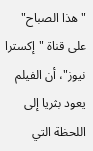"هذا الصباح" على قناة "إكسترا نيوز"، أن الفيلم يعود بثريا إلى اللحظة التي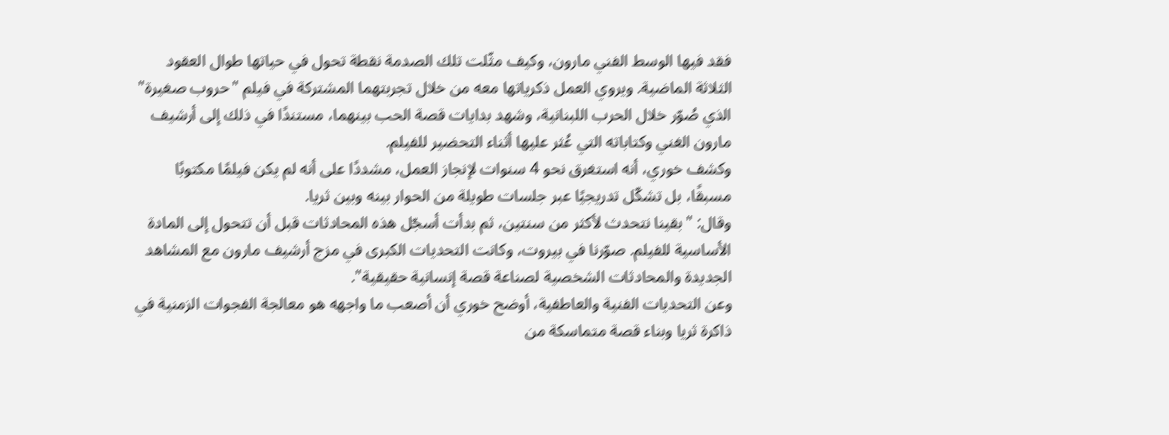فقد فيها الوسط الفني مارون، وكيف مثّلت تلك الصدمة نقطة تحول في حياتها طوال العقود الثلاثة الماضية. ويروي العمل ذكرياتها معه من خلال تجربتهما المشتركة في فيلم "حروب صغيرة" الذي صُوّر خلال الحرب اللبنانية، وشهد بدايات قصة الحب بينهما، مستندًا في ذلك إلى أرشيف مارون الغني وكتاباته التي عُثر عليها أثناء التحضير للفيلم.
وكشف خوري، أنه استغرق نحو 4 سنوات لإنجاز العمل، مشددًا على أنه لم يكن فيلمًا مكتوبًا مسبقًا، بل تشكّل تدريجيًا عبر جلسات طويلة من الحوار بينه وبين ثريا.
وقال: "بقينا نتحدث لأكثر من سنتين، ثم بدأت أسجّل هذه المحادثات قبل أن تتحول إلى المادة الأساسية للفيلم. صوّرنا في بيروت، وكانت التحديات الكبرى في مزج أرشيف مارون مع المشاهد الجديدة والمحادثات الشخصية لصناعة قصة إنسانية حقيقية".
وعن التحديات الفنية والعاطفية، أوضح خوري أن أصعب ما واجهه هو معالجة الفجوات الزمنية في ذاكرة ثريا وبناء قصة متماسكة من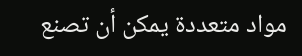مواد متعددة يمكن أن تصنع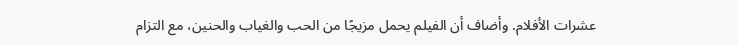عشرات الأفلام. وأضاف أن الفيلم يحمل مزيجًا من الحب والغياب والحنين، مع التزام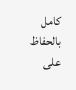كامل بالحفاظ على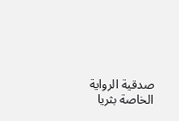صدقية الرواية الخاصة بثريا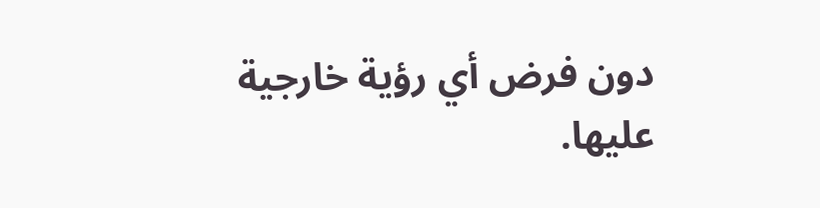دون فرض أي رؤية خارجية عليها.